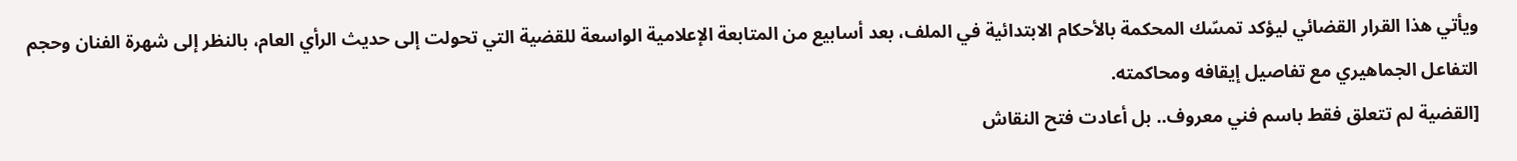ويأتي هذا القرار القضائي ليؤكد تمسّك المحكمة بالأحكام الابتدائية في الملف، بعد أسابيع من المتابعة الإعلامية الواسعة للقضية التي تحولت إلى حديث الرأي العام، بالنظر إلى شهرة الفنان وحجم التفاعل الجماهيري مع تفاصيل إيقافه ومحاكمته.
[القضية لم تتعلق فقط باسم فني معروف.. بل أعادت فتح النقاش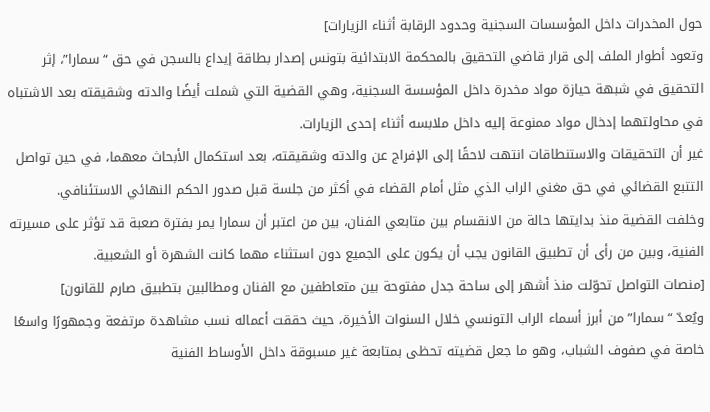حول المخدرات داخل المؤسسات السجنية وحدود الرقابة أثناء الزيارات]
وتعود أطوار الملف إلى قرار قاضي التحقيق بالمحكمة الابتدائية بتونس إصدار بطاقة إيداع بالسجن في حق “سمارا”، إثر التحقيق في شبهة حيازة مواد مخدرة داخل المؤسسة السجنية، وهي القضية التي شملت أيضًا والدته وشقيقته بعد الاشتباه في محاولتهما إدخال مواد ممنوعة إليه داخل ملابسه أثناء إحدى الزيارات.
غير أن التحقيقات والاستنطاقات انتهت لاحقًا إلى الإفراج عن والدته وشقيقته، بعد استكمال الأبحاث معهما، في حين تواصل التتبع القضائي في حق مغني الراب الذي مثل أمام القضاء في أكثر من جلسة قبل صدور الحكم النهائي الاستئنافي.
وخلفت القضية منذ بدايتها حالة من الانقسام بين متابعي الفنان، بين من اعتبر أن سمارا يمر بفترة صعبة قد تؤثر على مسيرته الفنية، وبين من رأى أن تطبيق القانون يجب أن يكون على الجميع دون استثناء مهما كانت الشهرة أو الشعبية.
[منصات التواصل تحوّلت منذ أشهر إلى ساحة جدل مفتوحة بين متعاطفين مع الفنان ومطالبين بتطبيق صارم للقانون]
ويُعدّ “سمارا” من أبرز أسماء الراب التونسي خلال السنوات الأخيرة، حيث حققت أعماله نسب مشاهدة مرتفعة وجمهورًا واسعًا خاصة في صفوف الشباب، وهو ما جعل قضيته تحظى بمتابعة غير مسبوقة داخل الأوساط الفنية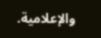والإعلامية.